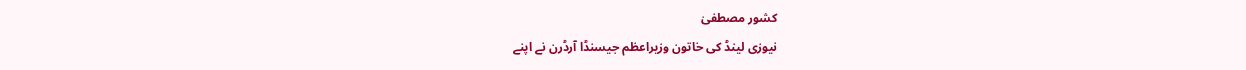کشور مصطفیٰ
نیوزی لینڈ کی خاتون وزیراعظم جیسنڈا آرڈرن نے اپنے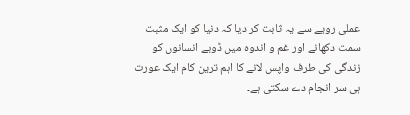عملی رویے سے یہ ثابت کر دیا کہ دنیا کو ایک مثبت سمت دکھانے اور غم و اندوہ میں ڈوبے انسانوں کو زندگی کی طرف واپس لانے کا اہم ترین کام ایک عورت ہی سر انجام دے سکتی ہے۔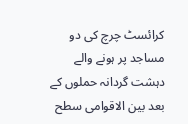کرائسٹ چرچ کی دو مساجد پر ہونے والے دہشت گردانہ حملوں کے بعد بین الاقوامی سطح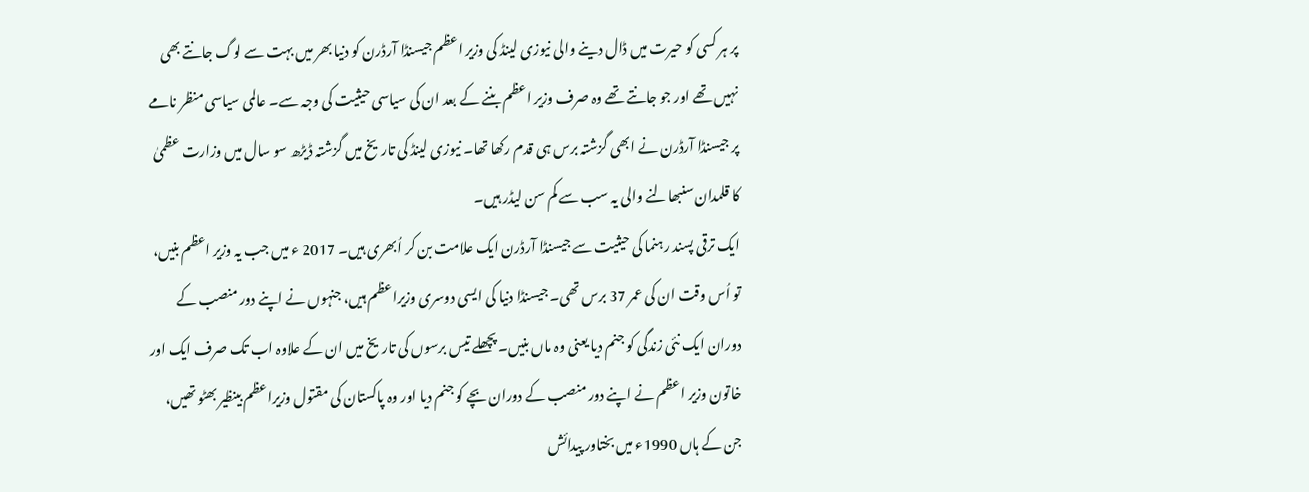پر ہر کسی کو حیرت میں ڈال دینے والی نیوزی لینڈ کی وزیر اعظم جیسنڈا آرڈرن کو دنیا بھر میں بہت سے لوگ جانتے بھی نہیں تھے اور جو جانتے تھے وہ صرف وزیر اعظم بننے کے بعد ان کی سیاسی حیثیت کی وجہ سے۔ عالمی سیاسی منظر نامے پر جیسنڈا آرڈرن نے ابھی گزشتہ برس ہی قدم رکھا تھا۔ نیوزی لینڈ کی تاریخ میں گزشتہ ڈیڑھ سو سال میں وزارت عظمیٰ کا قلمدان سنبھالنے والی یہ سب سے کم سن لیڈر ہیں۔
ایک ترقی پسند رہنما کی حیثیت سے جیسنڈا آرڈرن ایک علامت بن کر اُبھری ہیں۔ 2017 ء میں جب یہ وزیر اعظم بنیں، تو اُس وقت ان کی عمر 37 برس تھی۔ جیسنڈا دنیا کی ایسی دوسری وزیراعظم ہیں، جنہوں نے اپنے دور منصب کے دوران ایک نئی زندگی کو جنم دیا یعنی وہ ماں بنیں۔ پچھلے تیس برسوں کی تاریخ میں ان کے علاوہ اب تک صرف ایک اور خاتون وزیر اعظم نے اپنے دور منصب کے دوران بچے کو جنم دیا اور وہ پاکستان کی مقتول وزیراعظم بینظیر بھٹو تھیں، جن کے ہاں 1990ء میں بختاور پیدائش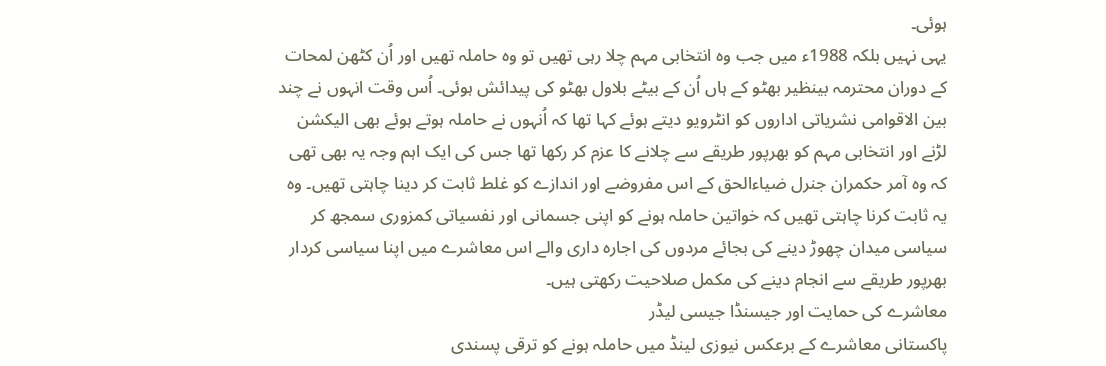ہوئی۔
یہی نہیں بلکہ 1988ء میں جب وہ انتخابی مہم چلا رہی تھیں تو وہ حاملہ تھیں اور اُن کٹھن لمحات کے دوران محترمہ بینظیر بھٹو کے ہاں اُن کے بیٹے بلاول بھٹو کی پیدائش ہوئی۔ اُس وقت انہوں نے چند بین الاقوامی نشریاتی اداروں کو انٹرویو دیتے ہوئے کہا تھا کہ اُنہوں نے حاملہ ہوتے ہوئے بھی الیکشن لڑنے اور انتخابی مہم کو بھرپور طریقے سے چلانے کا عزم کر رکھا تھا جس کی ایک اہم وجہ یہ بھی تھی کہ وہ آمر حکمران جنرل ضیاءالحق کے اس مفروضے اور اندازے کو غلط ثابت کر دینا چاہتی تھیں۔ وہ یہ ثابت کرنا چاہتی تھیں کہ خواتین حاملہ ہونے کو اپنی جسمانی اور نفسیاتی کمزوری سمجھ کر سیاسی میدان چھوڑ دینے کی بجائے مردوں کی اجارہ داری والے اس معاشرے میں اپنا سیاسی کردار بھرپور طریقے سے انجام دینے کی مکمل صلاحیت رکھتی ہیں۔
معاشرے کی حمایت اور جیسنڈا جیسی لیڈر
پاکستانی معاشرے کے برعکس نیوزی لینڈ میں حاملہ ہونے کو ترقی پسندی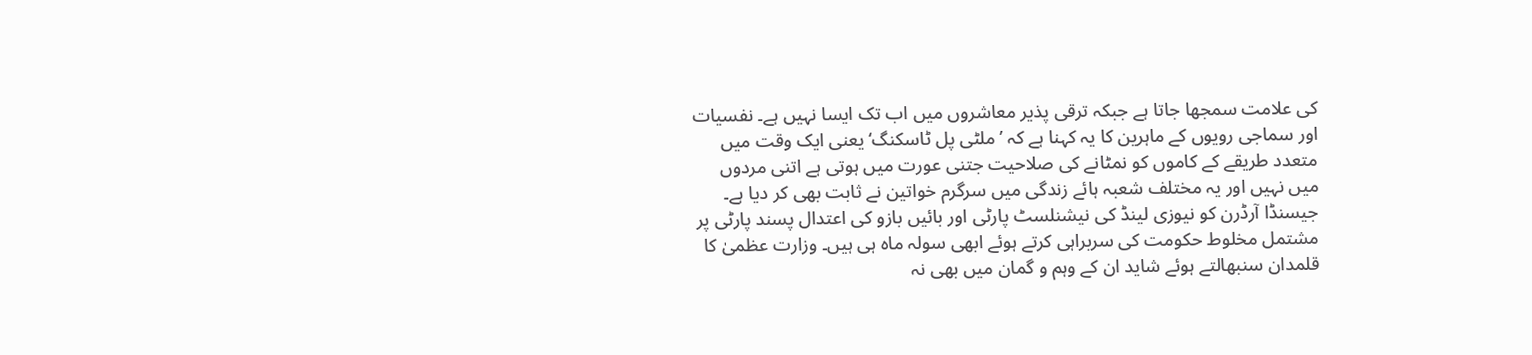کی علامت سمجھا جاتا ہے جبکہ ترقی پذیر معاشروں میں اب تک ایسا نہیں ہے۔ نفسیات اور سماجی رویوں کے ماہرین کا یہ کہنا ہے کہ ’ملٹی پل ٹاسکنگ‘ یعنی ایک وقت میں متعدد طریقے کے کاموں کو نمٹانے کی صلاحیت جتنی عورت میں ہوتی ہے اتنی مردوں میں نہیں اور یہ مختلف شعبہ ہائے زندگی میں سرگرم خواتین نے ثابت بھی کر دیا ہے۔
جیسنڈا آرڈرن کو نیوزی لینڈ کی نیشنلسٹ پارٹی اور بائیں بازو کی اعتدال پسند پارٹی پر مشتمل مخلوط حکومت کی سربراہی کرتے ہوئے ابھی سولہ ماہ ہی ہیں۔ وزارت عظمیٰ کا قلمدان سنبھالتے ہوئے شاید ان کے وہم و گمان میں بھی نہ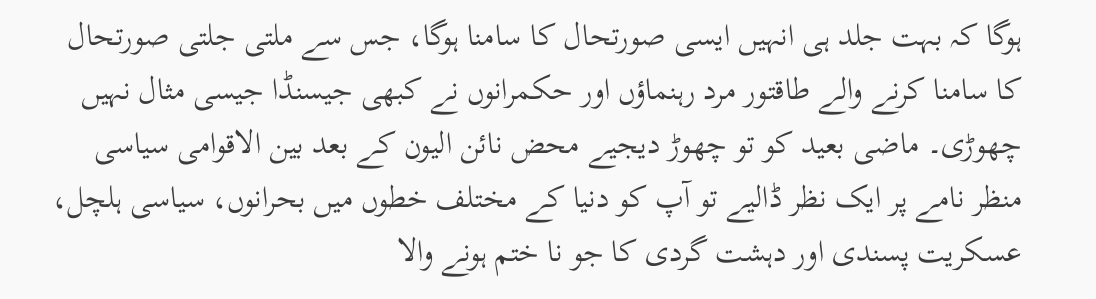ہوگا کہ بہت جلد ہی انہیں ایسی صورتحال کا سامنا ہوگا، جس سے ملتی جلتی صورتحال کا سامنا کرنے والے طاقتور مرد رہنماؤں اور حکمرانوں نے کبھی جیسنڈا جیسی مثال نہیں چھوڑی۔ ماضی بعید کو تو چھوڑ دیجیے محض نائن الیون کے بعد بین الاقوامی سیاسی منظر نامے پر ایک نظر ڈالیے تو آپ کو دنیا کے مختلف خطوں میں بحرانوں، سیاسی ہلچل، عسکریت پسندی اور دہشت گردی کا جو نا ختم ہونے والا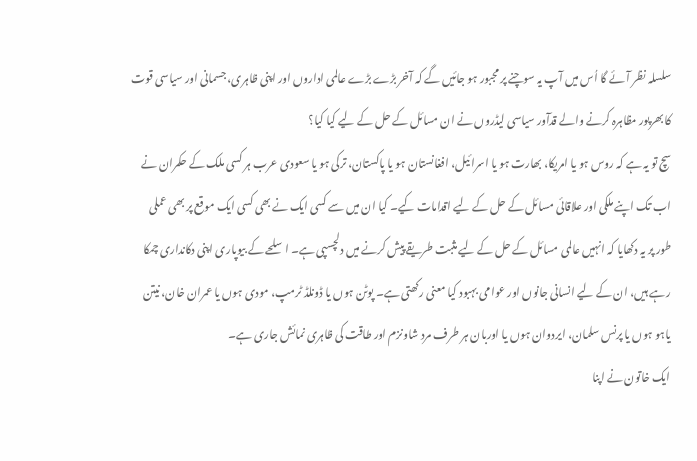سلسلہ نظر آئے گا اُس میں آپ یہ سوچنے پر مجبور ہو جائیں گے کہ آخر بڑے بڑے عالمی اداروں اور اپنی ظاہری، جسمانی اور سیاسی قوت کا بھرپور مظاہرہ کرنے والے قدآور سیاسی لیڈروں نے ان مسائل کے حل کے لیے کیا کیا؟
سچ تو یہ ہے کہ روس ہو یا امریکا، بھارت ہو یا اسرائیل، افغانستان ہو یا پاکستان، ترکی ہو یا سعودی عرب ہر کسی ملک کے حکمران نے اب تک اپنے ملکی اور علاقائی مسائل کے حل کے لیے اقدامات کیے۔ کیا ان میں سے کسی ایک نے بھی کسی ایک موقع پر بھی عملی طور پر یہ دکھایا کہ انہیں عالمی مسائل کے حل کے لیے مثبت طریقے پیش کرنے میں دلچسپی ہے۔ اسلحے کے بیوپاری اپنی دکانداری چمکا رہے ہیں، ان کے لیے انسانی جانوں اور عوامی بہبود کیا معنی رکھتی ہے۔ پوٹن ہوں یا ڈونلڈ ٹرمپ، مودی ہوں یا عمران خان، نیتن یاہو ہوں یا پرنس سلمان، ایردوان ہوں یا اوربان ہر طرف مرد شاونزم اور طاقت کی ظاہری نمائش جاری ہے۔
ایک خاتون نے اپنا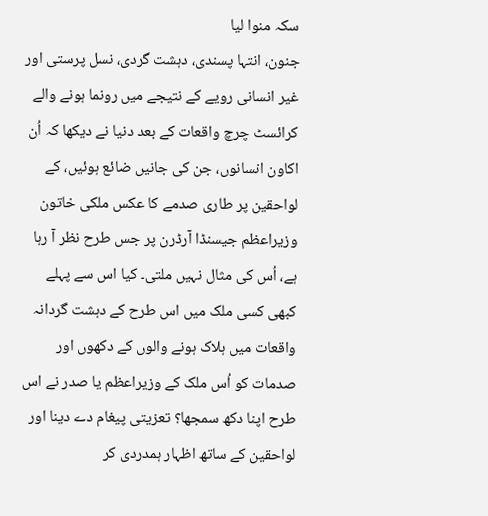سکہ منوا لیا
جنون، انتہا پسندی، دہشت گردی، نسل پرستی اور غیر انسانی رویے کے نتیجے میں رونما ہونے والے کرائسٹ چرچ واقعات کے بعد دنیا نے دیکھا کہ اُن اکاون انسانوں، جن کی جانیں ضائع ہوئیں، کے لواحقین پر طاری صدمے کا عکس ملکی خاتون وزیراعظم جیسنڈا آرڈرن پر جس طرح نظر آ رہا ہے، اُس کی مثال نہیں ملتی۔ کیا اس سے پہلے کبھی کسی ملک میں اس طرح کے دہشت گردانہ واقعات میں ہلاک ہونے والوں کے دکھوں اور صدمات کو اُس ملک کے وزیراعظم یا صدر نے اس طرح اپنا دکھ سمجھا؟ تعزیتی پیغام دے دینا اور لواحقین کے ساتھ اظہار ہمدردی کر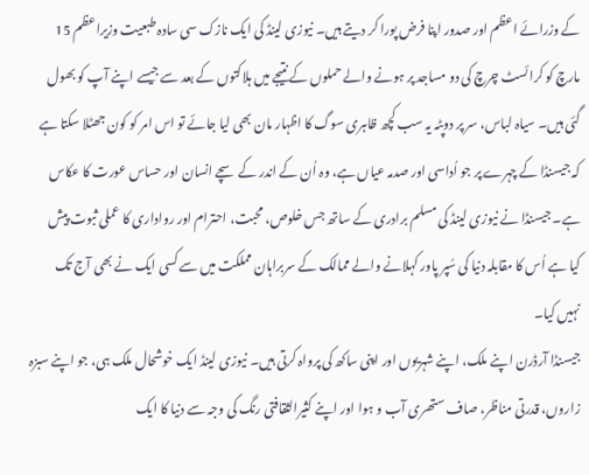کے وزرائے اعظم اور صدور اپنا فرض پورا کر دیتے ہیں۔ نیوزی لینڈ کی ایک نازک سی سادہ طبعیت وزیراعظم 15 مارچ کو کرائسٹ چرچ کی دو مساجد پر ہونے والے حملوں کے نتیجے میں ہلاکتوں کے بعد سے جیسے اپنے آپ کو بھول گئی ہیں۔ سیاہ لباس، سر پر دوپٹہ یہ سب کچھ ظاہری سوگ کا اظہار مان بھی لیا جائے تو اس امر کو کون جھٹلا سکتا ہے کہ جیسنڈا کے چہرے پر جو اُداسی اور صدمہ عیاں ہے، وہ اُن کے اندر کے سچے انسان اور حساس عورت کا عکاس ہے۔ جیسنڈا نے نیوزی لینڈ کی مسلم برادری کے ساتھ جس خلوص، محبت، احترام اور رواداری کا عملی ثبوت پیش کیا ہے اُس کا مقابلہ دنیا کی سُپر پاور کہلانے والے ممالک کے سربراہان مملکت میں سے کسی ایک نے بھی آج تک نہیں کیا۔
جیسنڈا آرڈرن اپنے ملک، اپنے شہریوں اور اپنی ساکھ کی پرواہ کرتی ہیں۔ نیوزی لینڈ ایک خوشحال ملک ہی، جو اپنے سبزہ زاروں، قدرتی مناظر، صاف ستھری آب و ہوا اور اپنے کثیرالثقافتی رنگ کی وجہ سے دنیا کا ایک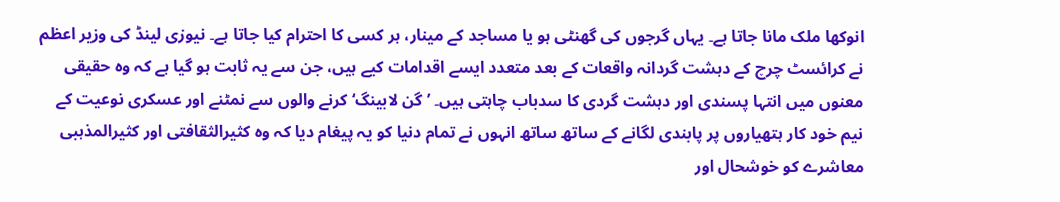انوکھا ملک مانا جاتا ہے۔ یہاں گرجوں کی گھنٹی ہو یا مساجد کے مینار، ہر کسی کا احترام کیا جاتا ہے۔ نیوزی لینڈ کی وزیر اعظم نے کرائسٹ چرچ کے دہشت گردانہ واقعات کے بعد متعدد ایسے اقدامات کیے ہیں، جن سے یہ ثابت ہو گیا ہے کہ وہ حقیقی معنوں میں انتہا پسندی اور دہشت گردی کا سدباب چاہتی ہیں۔ ’گن لابینگ‘ کرنے والوں سے نمٹنے اور عسکری نوعیت کے نیم خود کار ہتھیاروں پر پابندی لگانے کے ساتھ ساتھ انہوں نے تمام دنیا کو یہ پیغام دیا کہ وہ کثیرالثقافتی اور کثیرالمذہبی معاشرے کو خوشحال اور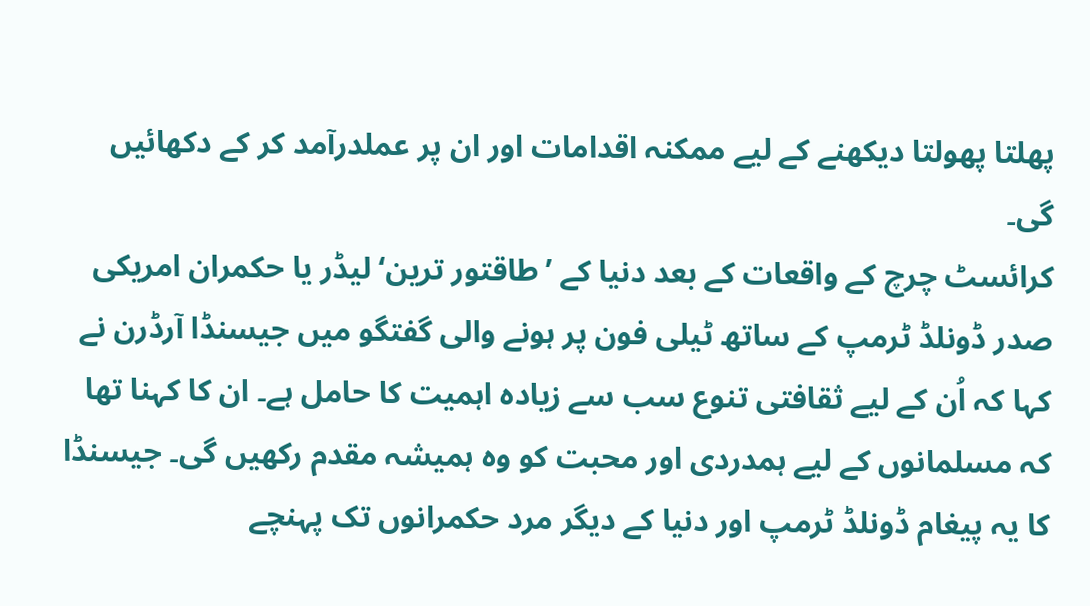پھلتا پھولتا دیکھنے کے لیے ممکنہ اقدامات اور ان پر عملدرآمد کر کے دکھائیں گی۔
کرائسٹ چرچ کے واقعات کے بعد دنیا کے ’طاقتور ترین‘ لیڈر یا حکمران امریکی صدر ڈونلڈ ٹرمپ کے ساتھ ٹیلی فون پر ہونے والی گفتگو میں جیسنڈا آرڈرن نے کہا کہ اُن کے لیے ثقافتی تنوع سب سے زیادہ اہمیت کا حامل ہے۔ ان کا کہنا تھا کہ مسلمانوں کے لیے ہمدردی اور محبت کو وہ ہمیشہ مقدم رکھیں گی۔ جیسنڈا کا یہ پیغام ڈونلڈ ٹرمپ اور دنیا کے دیگر مرد حکمرانوں تک پہنچے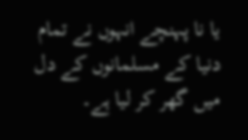یا نا پہنچے انہوں نے تمام دنیا کے مسلمانوں کے دل میں گھر کر لیا ہے۔